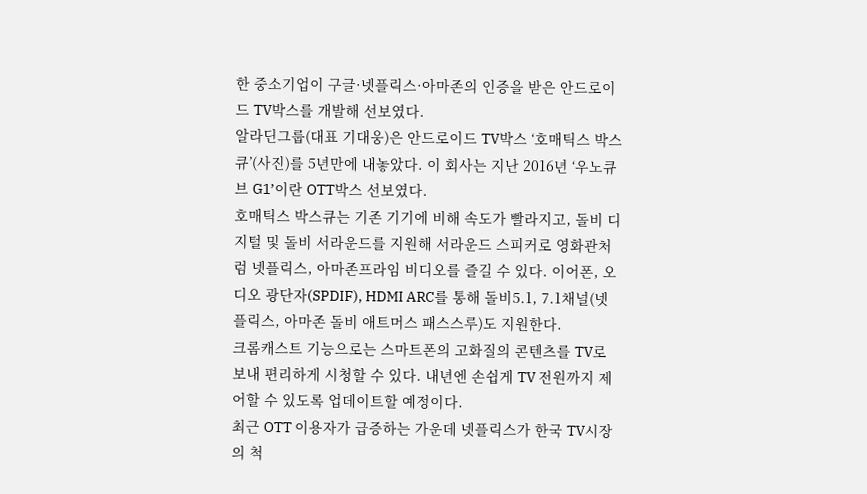한 중소기업이 구글·넷플릭스·아마존의 인증을 받은 안드로이드 TV박스를 개발해 선보였다.
알라딘그룹(대표 기대웅)은 안드로이드 TV박스 ‘호매틱스 박스큐’(사진)를 5년만에 내놓았다. 이 회사는 지난 2016년 ‘우노큐브 G1’이란 OTT박스 선보였다.
호매틱스 박스큐는 기존 기기에 비해 속도가 빨라지고, 돌비 디지털 및 돌비 서라운드를 지원해 서라운드 스피커로 영화관처럼 넷플릭스, 아마존프라임 비디오를 즐길 수 있다. 이어폰, 오디오 광단자(SPDIF), HDMI ARC를 통해 돌비5.1, 7.1채널(넷플릭스, 아마존 돌비 애트머스 패스스루)도 지원한다.
크롬캐스트 기능으로는 스마트폰의 고화질의 콘텐츠를 TV로 보내 편리하게 시청할 수 있다. 내년엔 손쉽게 TV 전원까지 제어할 수 있도록 업데이트할 예정이다.
최근 OTT 이용자가 급증하는 가운데 넷플릭스가 한국 TV시장의 척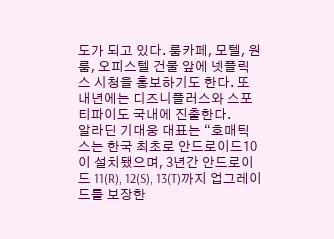도가 되고 있다. 룸카페, 모텔, 원룸, 오피스텔 건물 앞에 넷플릭스 시청을 홍보하기도 한다. 또 내년에는 디즈니플러스와 스포티파이도 국내에 진출한다.
알라딘 기대웅 대표는 “호매틱스는 한국 최초로 안드로이드10이 설치됐으며, 3년간 안드로이드 11(R), 12(S), 13(T)까지 업그레이드를 보장한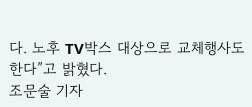다. 노후 TV박스 대상으로 교체행사도 한다”고 밝혔다.
조문술 기자